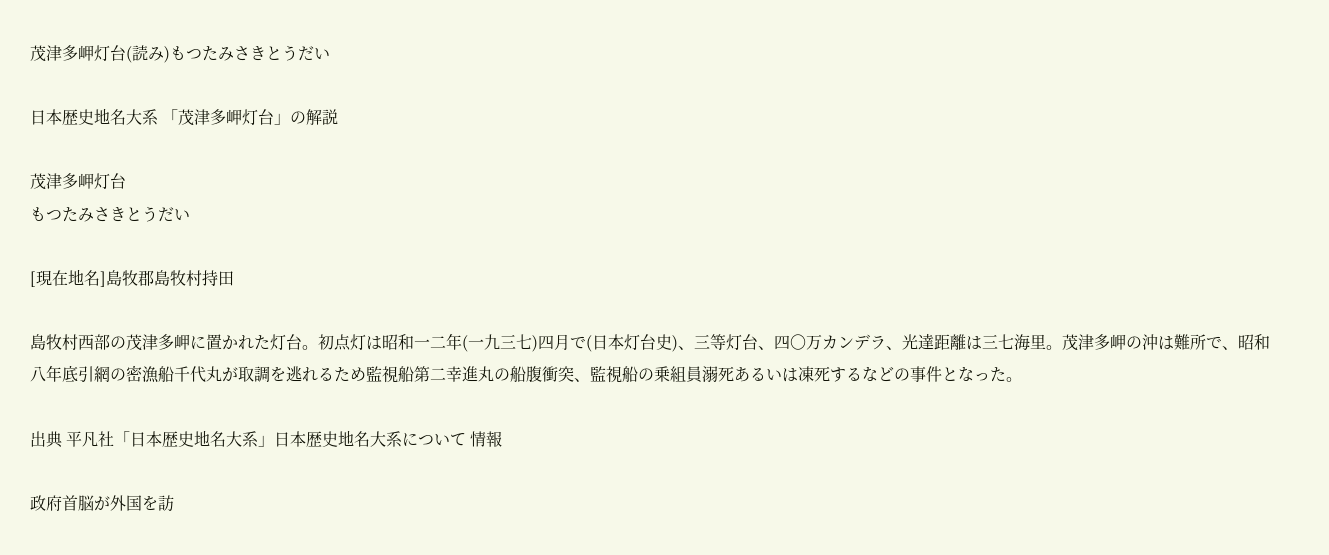茂津多岬灯台(読み)もつたみさきとうだい

日本歴史地名大系 「茂津多岬灯台」の解説

茂津多岬灯台
もつたみさきとうだい

[現在地名]島牧郡島牧村持田

島牧村西部の茂津多岬に置かれた灯台。初点灯は昭和一二年(一九三七)四月で(日本灯台史)、三等灯台、四〇万カンデラ、光達距離は三七海里。茂津多岬の沖は難所で、昭和八年底引網の密漁船千代丸が取調を逃れるため監視船第二幸進丸の船腹衝突、監視船の乗組員溺死あるいは凍死するなどの事件となった。

出典 平凡社「日本歴史地名大系」日本歴史地名大系について 情報

政府首脳が外国を訪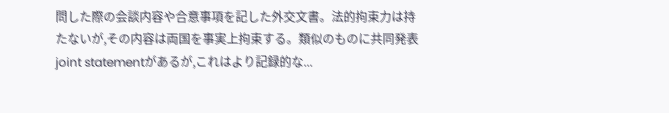問した際の会談内容や合意事項を記した外交文書。法的拘束力は持たないが,その内容は両国を事実上拘束する。類似のものに共同発表 joint statementがあるが,これはより記録的な...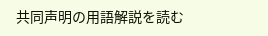共同声明の用語解説を読む